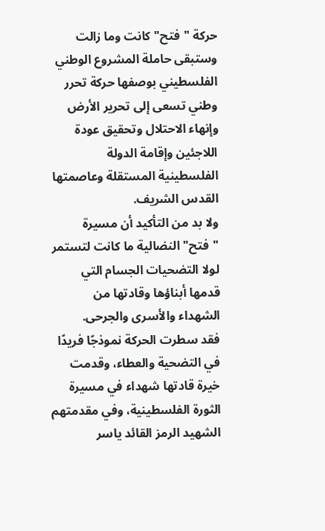حركة "فتح" كانت وما زالت وستبقى حاملة المشروع الوطني الفلسطيني بوصفها حركة تحرر وطني تسعى إلى تحرير الأرض وإنهاء الاحتلال وتحقيق عودة اللاجئين وإقامة الدولة الفلسطينية المستقلة وعاصمتها القدس الشريف.
ولا بد من التأكيد أن مسيرة "فتح" النضالية ما كانت لتستمر لولا التضحيات الجسام التي قدمها أبناؤها وقادتها من الشهداء والأسرى والجرحى.
فقد سطرت الحركة نموذجًا فريدًا في التضحية والعطاء، وقدمت خيرة قادتها شهداء في مسيرة الثورة الفلسطينية، وفي مقدمتهم الشهيد الرمز القائد ياسر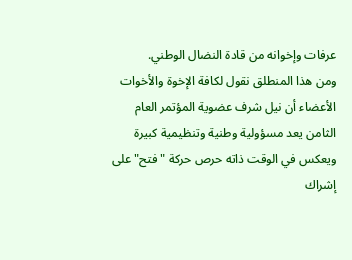عرفات وإخوانه من قادة النضال الوطني.
ومن هذا المنطلق نقول لكافة الإخوة والأخوات الأعضاء أن نيل شرف عضوية المؤتمر العام الثامن يعد مسؤولية وطنية وتنظيمية كبيرة ويعكس في الوقت ذاته حرص حركة "فتح" على إشراك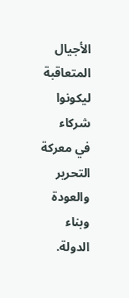الأجيال المتعاقبة ليكونوا شركاء في معركة التحرير والعودة وبناء الدولة.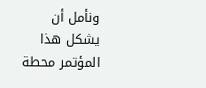ونأمل أن يشكل هذا المؤتمر محطة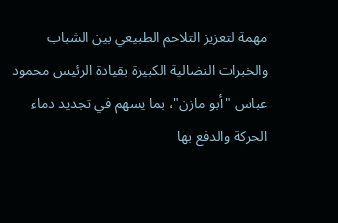مهمة لتعزيز التلاحم الطبيعي بين الشباب والخبرات النضالية الكبيرة بقيادة الرئيس محمود عباس "أبو مازن"، بما يسهم في تجديد دماء الحركة والدفع بها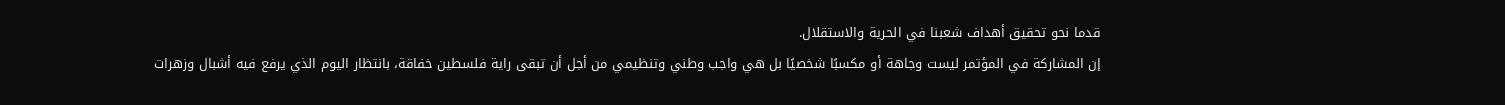قدما نحو تحقيق أهداف شعبنا في الحرية والاستقلال.
إن المشاركة في المؤتمر ليست وجاهة أو مكسبًا شخصيًا بل هي واجب وطني وتنظيمي من أجل أن تبقى راية فلسطين خفاقة، بانتظار اليوم الذي يرفع فيه أشبال وزهرات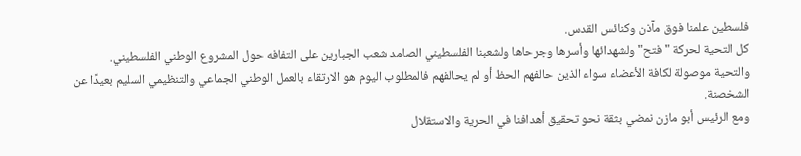فلسطين علمنا فوق مآذن وكنائس القدس.
كل التحية لحركة "فتح" ولشهدائها وأسرها وجرحاها ولشعبنا الفلسطيني الصامد شعب الجبارين على التفافه حول المشروع الوطني الفلسطيني.
والتحية موصولة لكافة الأعضاء سواء الذين حالفهم الحظ أو لم يحالفهم فالمطلوب اليوم هو الارتقاء بالعمل الوطني الجماعي والتنظيمي السليم بعيدًا عن الشخصنة.
ومع الرئيس أبو مازن نمضي بثقة نحو تحقيق أهدافنا في الحرية والاستقلال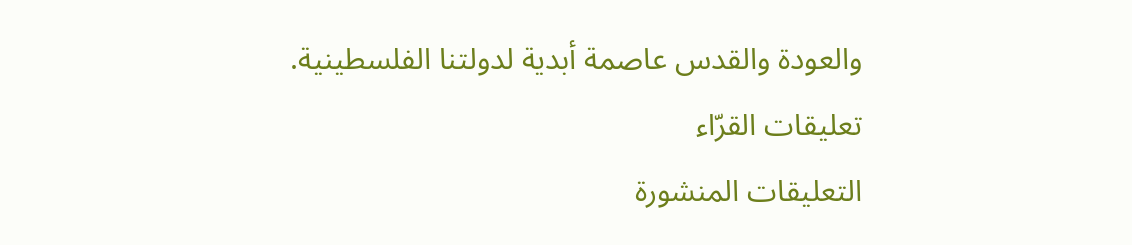والعودة والقدس عاصمة أبدية لدولتنا الفلسطينية.
تعليقات القرّاء
التعليقات المنشورة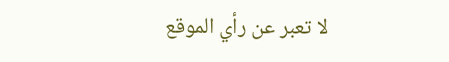لا تعبر عن رأي الموقع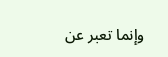وإنما تعبر عن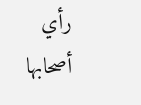رأي أصحابها